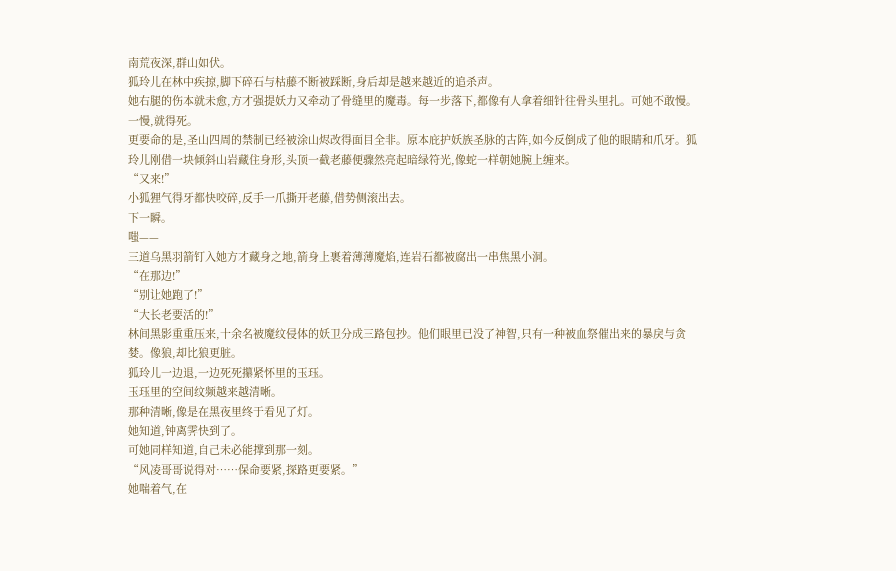南荒夜深,群山如伏。
狐玲儿在林中疾掠,脚下碎石与枯藤不断被踩断,身后却是越来越近的追杀声。
她右腿的伤本就未愈,方才强提妖力又牵动了骨缝里的魔毒。每一步落下,都像有人拿着细针往骨头里扎。可她不敢慢。
一慢,就得死。
更要命的是,圣山四周的禁制已经被涂山烬改得面目全非。原本庇护妖族圣脉的古阵,如今反倒成了他的眼睛和爪牙。狐玲儿刚借一块倾斜山岩藏住身形,头顶一截老藤便骤然亮起暗绿符光,像蛇一样朝她腕上缠来。
“又来!”
小狐狸气得牙都快咬碎,反手一爪撕开老藤,借势侧滚出去。
下一瞬。
嗤——
三道乌黑羽箭钉入她方才藏身之地,箭身上裹着薄薄魔焰,连岩石都被腐出一串焦黑小洞。
“在那边!”
“别让她跑了!”
“大长老要活的!”
林间黑影重重压来,十余名被魔纹侵体的妖卫分成三路包抄。他们眼里已没了神智,只有一种被血祭催出来的暴戾与贪婪。像狼,却比狼更脏。
狐玲儿一边退,一边死死攥紧怀里的玉珏。
玉珏里的空间纹频越来越清晰。
那种清晰,像是在黑夜里终于看见了灯。
她知道,钟离霁快到了。
可她同样知道,自己未必能撑到那一刻。
“风凌哥哥说得对……保命要紧,探路更要紧。”
她喘着气,在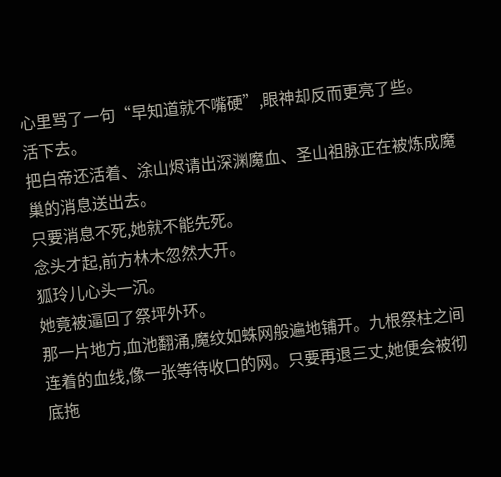心里骂了一句“早知道就不嘴硬”,眼神却反而更亮了些。
活下去。
把白帝还活着、涂山烬请出深渊魔血、圣山祖脉正在被炼成魔巢的消息送出去。
只要消息不死,她就不能先死。
念头才起,前方林木忽然大开。
狐玲儿心头一沉。
她竟被逼回了祭坪外环。
那一片地方,血池翻涌,魔纹如蛛网般遍地铺开。九根祭柱之间连着的血线,像一张等待收口的网。只要再退三丈,她便会被彻底拖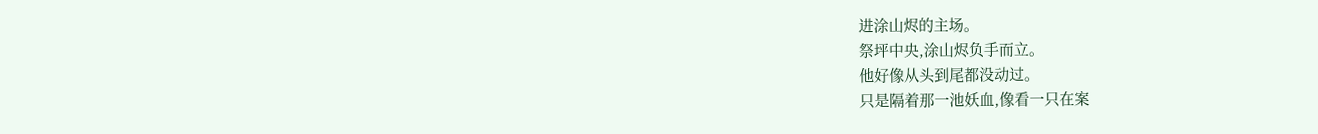进涂山烬的主场。
祭坪中央,涂山烬负手而立。
他好像从头到尾都没动过。
只是隔着那一池妖血,像看一只在案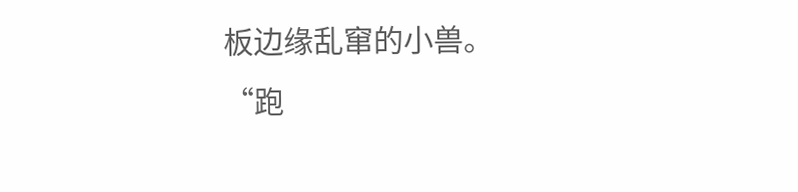板边缘乱窜的小兽。
“跑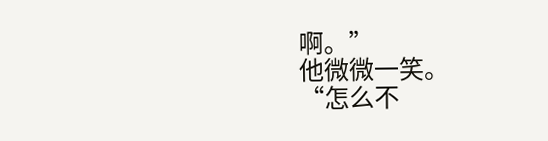啊。”
他微微一笑。
“怎么不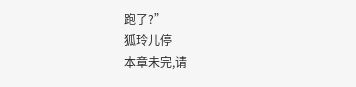跑了?”
狐玲儿停
本章未完,请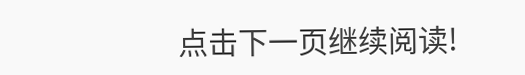点击下一页继续阅读!